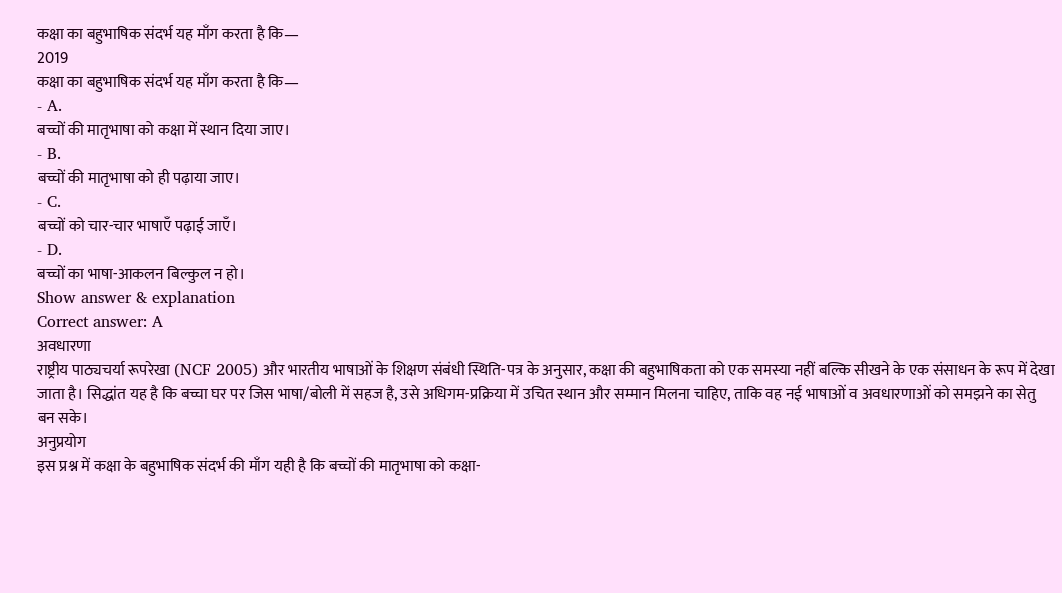कक्षा का बहुभाषिक संदर्भ यह माँग करता है कि—
2019
कक्षा का बहुभाषिक संदर्भ यह माँग करता है कि—
- A.
बच्चों की मातृभाषा को कक्षा में स्थान दिया जाए।
- B.
बच्चों की मातृभाषा को ही पढ़ाया जाए।
- C.
बच्चों को चार-चार भाषाएँ पढ़ाई जाएँ।
- D.
बच्चों का भाषा-आकलन बिल्कुल न हो।
Show answer & explanation
Correct answer: A
अवधारणा
राष्ट्रीय पाठ्यचर्या रूपरेखा (NCF 2005) और भारतीय भाषाओं के शिक्षण संबंधी स्थिति-पत्र के अनुसार, कक्षा की बहुभाषिकता को एक समस्या नहीं बल्कि सीखने के एक संसाधन के रूप में देखा जाता है। सिद्धांत यह है कि बच्चा घर पर जिस भाषा/बोली में सहज है, उसे अधिगम-प्रक्रिया में उचित स्थान और सम्मान मिलना चाहिए, ताकि वह नई भाषाओं व अवधारणाओं को समझने का सेतु बन सके।
अनुप्रयोग
इस प्रश्न में कक्षा के बहुभाषिक संदर्भ की माँग यही है कि बच्चों की मातृभाषा को कक्षा-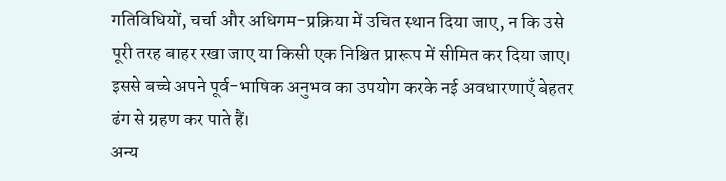गतिविधियों, चर्चा और अधिगम-प्रक्रिया में उचित स्थान दिया जाए, न कि उसे पूरी तरह बाहर रखा जाए या किसी एक निश्चित प्रारूप में सीमित कर दिया जाए। इससे बच्चे अपने पूर्व-भाषिक अनुभव का उपयोग करके नई अवधारणाएँ बेहतर ढंग से ग्रहण कर पाते हैं।
अन्य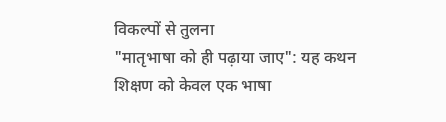विकल्पों से तुलना
"मातृभाषा को ही पढ़ाया जाए": यह कथन शिक्षण को केवल एक भाषा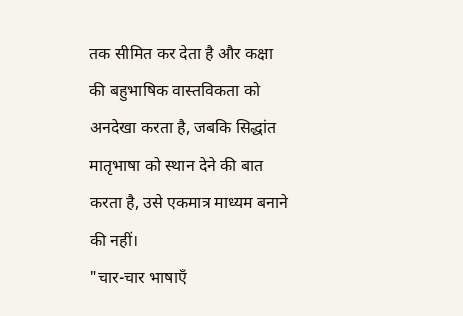तक सीमित कर देता है और कक्षा की बहुभाषिक वास्तविकता को अनदेखा करता है, जबकि सिद्धांत मातृभाषा को स्थान देने की बात करता है, उसे एकमात्र माध्यम बनाने की नहीं।
"चार-चार भाषाएँ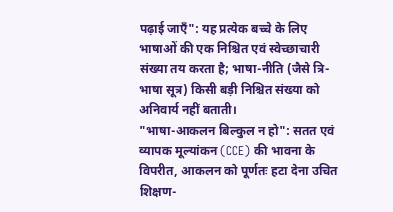पढ़ाई जाएँ": यह प्रत्येक बच्चे के लिए भाषाओं की एक निश्चित एवं स्वेच्छाचारी संख्या तय करता है; भाषा-नीति (जैसे त्रि-भाषा सूत्र) किसी बड़ी निश्चित संख्या को अनिवार्य नहीं बताती।
"भाषा-आकलन बिल्कुल न हो": सतत एवं व्यापक मूल्यांकन (CCE) की भावना के विपरीत, आकलन को पूर्णतः हटा देना उचित शिक्षण-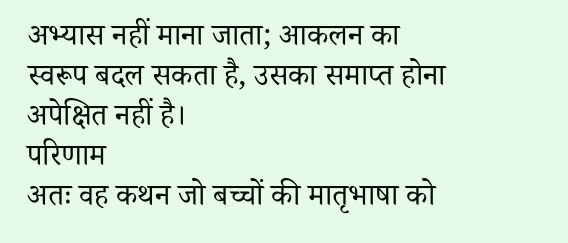अभ्यास नहीं माना जाता; आकलन का स्वरूप बदल सकता है, उसका समाप्त होना अपेक्षित नहीं है।
परिणाम
अतः वह कथन जो बच्चों की मातृभाषा को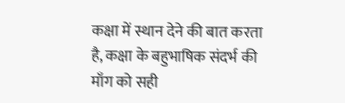कक्षा में स्थान देने की बात करता है, कक्षा के बहुभाषिक संदर्भ की माँग को सही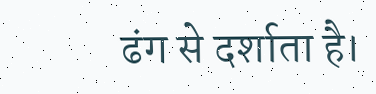ढंग से दर्शाता है।